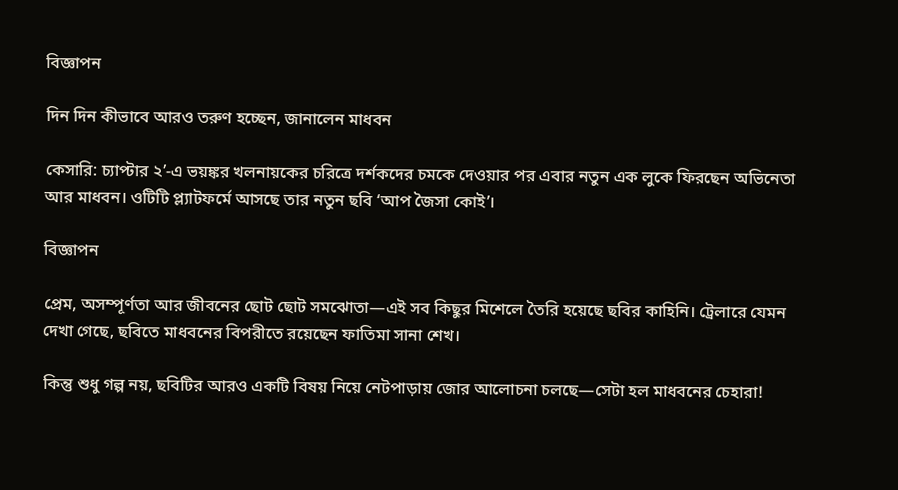বিজ্ঞাপন

দিন দিন কীভাবে আরও তরুণ হচ্ছেন, জানালেন মাধবন

কেসারি: চ্যাপ্টার ২’-এ ভয়ঙ্কর খলনায়কের চরিত্রে দর্শকদের চমকে দেওয়ার পর এবার নতুন এক লুকে ফিরছেন অভিনেতা আর মাধবন। ওটিটি প্ল্যাটফর্মে আসছে তার নতুন ছবি ‘আপ জৈসা কোই’।

বিজ্ঞাপন

প্রেম, অসম্পূর্ণতা আর জীবনের ছোট ছোট সমঝোতা—এই সব কিছুর মিশেলে তৈরি হয়েছে ছবির কাহিনি। ট্রেলারে যেমন দেখা গেছে, ছবিতে মাধবনের বিপরীতে রয়েছেন ফাতিমা সানা শেখ।

কিন্তু শুধু গল্প নয়, ছবিটির আরও একটি বিষয় নিয়ে নেটপাড়ায় জোর আলোচনা চলছে—সেটা হল মাধবনের চেহারা!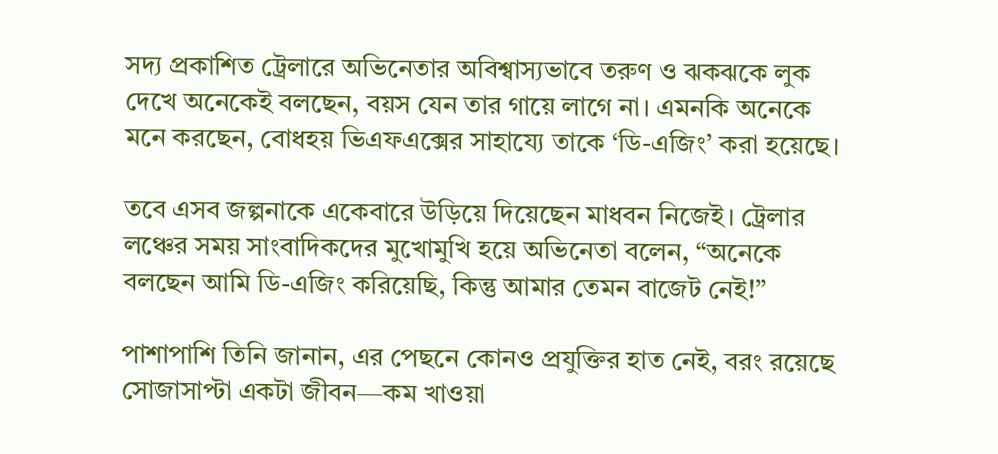সদ্য প্রকাশিত ট্রেলারে অভিনেতার অবিশ্বাস্যভাবে তরুণ ও ঝকঝকে লুক দেখে অনেকেই বলছেন, বয়স যেন তার গায়ে লাগে না। এমনকি অনেকে মনে করছেন, বোধহয় ভিএফএক্সের সাহায্যে তাকে ‘ডি-এজিং’ করা হয়েছে।

তবে এসব জল্পনাকে একেবারে উড়িয়ে দিয়েছেন মাধবন নিজেই। ট্রেলার লঞ্চের সময় সাংবাদিকদের মুখোমুখি হয়ে অভিনেতা বলেন, “অনেকে বলছেন আমি ডি-এজিং করিয়েছি, কিন্তু আমার তেমন বাজেট নেই!”

পাশাপাশি তিনি জানান, এর পেছনে কোনও প্রযুক্তির হাত নেই, বরং রয়েছে সোজাসাপ্টা একটা জীবন—কম খাওয়া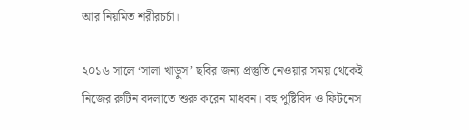আর নিয়মিত শরীরচর্চা।

২০১৬ সালে ‘সালা খাড়ুস’ ছবির জন্য প্রস্তুতি নেওয়ার সময় থেকেই নিজের রুটিন বদলাতে শুরু করেন মাধবন। বহু পুষ্টিবিদ ও ফিটনেস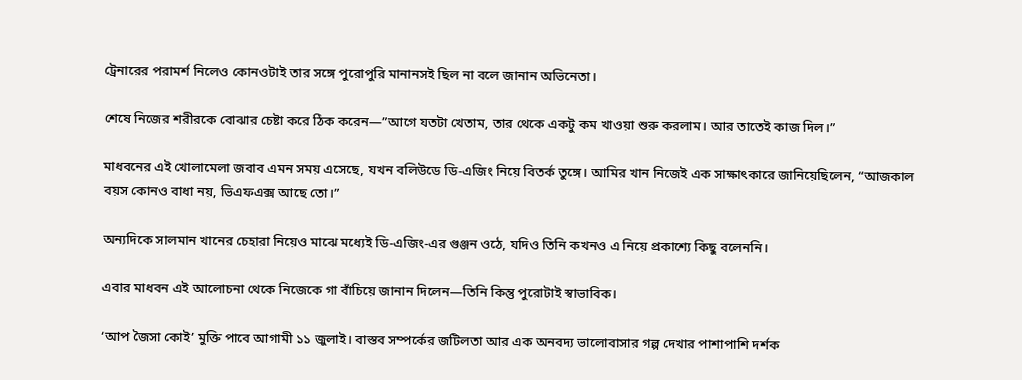ট্রেনারের পরামর্শ নিলেও কোনওটাই তার সঙ্গে পুরোপুরি মানানসই ছিল না বলে জানান অভিনেতা।

শেষে নিজের শরীরকে বোঝার চেষ্টা করে ঠিক করেন—”আগে যতটা খেতাম, তার থেকে একটু কম খাওয়া শুরু করলাম। আর তাতেই কাজ দিল।”

মাধবনের এই খোলামেলা জবাব এমন সময় এসেছে, যখন বলিউডে ডি-এজিং নিয়ে বিতর্ক তুঙ্গে। আমির খান নিজেই এক সাক্ষাৎকারে জানিয়েছিলেন, “আজকাল বয়স কোনও বাধা নয়, ভিএফএক্স আছে তো।”

অন্যদিকে সালমান খানের চেহারা নিয়েও মাঝে মধ্যেই ডি-এজিং-এর গুঞ্জন ওঠে, যদিও তিনি কখনও এ নিয়ে প্রকাশ্যে কিছু বলেননি।

এবার মাধবন এই আলোচনা থেকে নিজেকে গা বাঁচিয়ে জানান দিলেন—তিনি কিন্তু পুরোটাই স্বাভাবিক।

‘আপ জৈসা কোই’ মুক্তি পাবে আগামী ১১ জুলাই। বাস্তব সম্পর্কের জটিলতা আর এক অনবদ্য ভালোবাসার গল্প দেখার পাশাপাশি দর্শক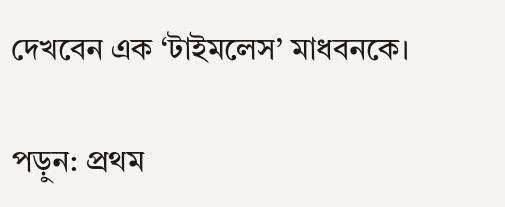দেখবেন এক ‘টাইমলেস’ মাধবনকে।

পড়ুন: প্রথম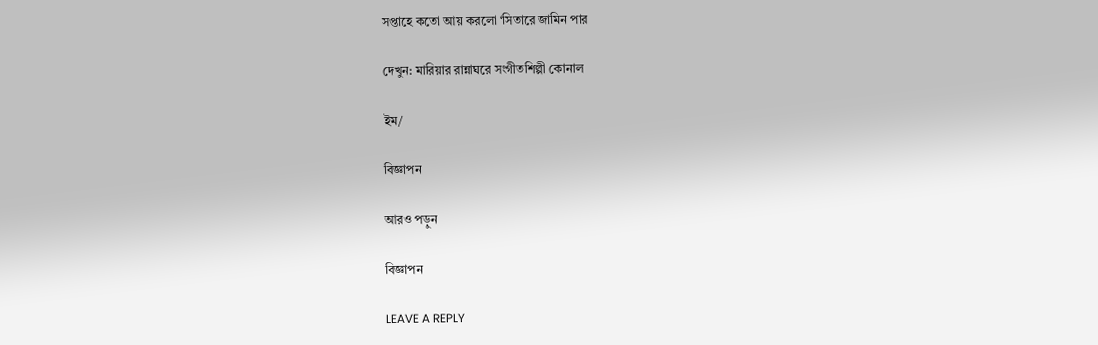সপ্তাহে কতো আয় করলো ‘সিতারে জামিন পার

দেখুন: মারিয়ার রান্নাঘরে সংগীতশিল্পী কোনাল

ইম/

বিজ্ঞাপন

আরও পড়ুন

বিজ্ঞাপন

LEAVE A REPLY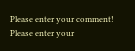Please enter your comment!
Please enter your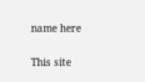name here

This site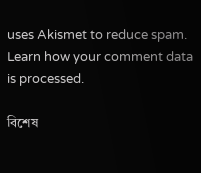uses Akismet to reduce spam. Learn how your comment data is processed.

বিশেষ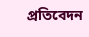প্রতিবেদন